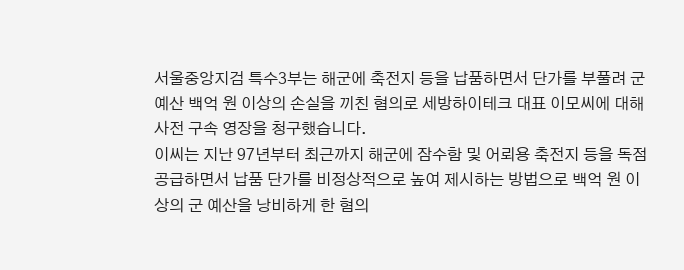서울중앙지검 특수3부는 해군에 축전지 등을 납품하면서 단가를 부풀려 군 예산 백억 원 이상의 손실을 끼친 혐의로 세방하이테크 대표 이모씨에 대해 사전 구속 영장을 청구했습니다.
이씨는 지난 97년부터 최근까지 해군에 잠수함 및 어뢰용 축전지 등을 독점 공급하면서 납품 단가를 비정상적으로 높여 제시하는 방법으로 백억 원 이상의 군 예산을 낭비하게 한 혐의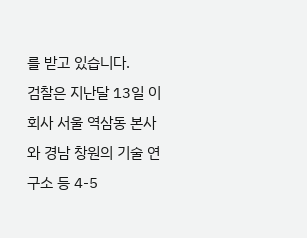를 받고 있습니다.
검찰은 지난달 13일 이 회사 서울 역삼동 본사와 경남 창원의 기술 연구소 등 4-5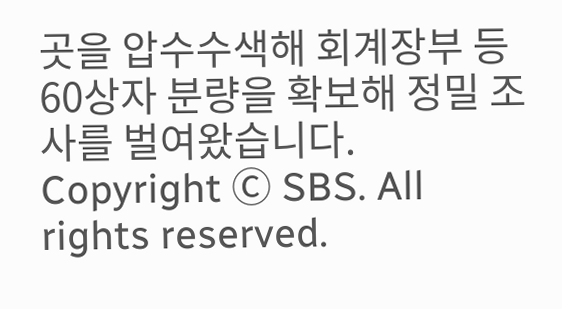곳을 압수수색해 회계장부 등 60상자 분량을 확보해 정밀 조사를 벌여왔습니다.
Copyright Ⓒ SBS. All rights reserved.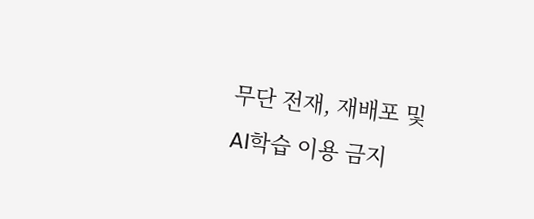무단 전재, 재배포 및 AI학습 이용 금지